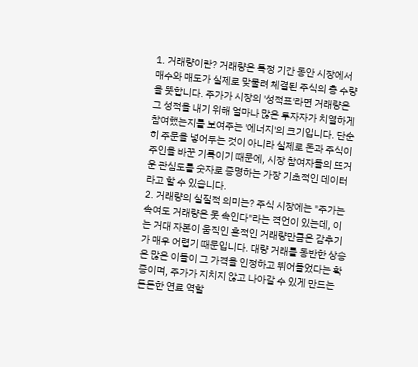1. 거래량이란? 거래량은 특정 기간 동안 시장에서 매수와 매도가 실제로 맞물려 체결된 주식의 총 수량을 뜻합니다. 주가가 시장의 '성적표'라면 거래량은 그 성적을 내기 위해 얼마나 많은 투자자가 치열하게 참여했는지를 보여주는 '에너지'의 크기입니다. 단순히 주문을 넣어두는 것이 아니라 실제로 돈과 주식이 주인을 바꾼 기록이기 때문에, 시장 참여자들의 뜨거운 관심도를 숫자로 증명하는 가장 기초적인 데이터라고 할 수 있습니다.
2. 거래량의 실질적 의미는? 주식 시장에는 "주가는 속여도 거래량은 못 속인다"라는 격언이 있는데, 이는 거대 자본이 움직인 흔적인 거래량만큼은 감추기가 매우 어렵기 때문입니다. 대량 거래를 동반한 상승은 많은 이들이 그 가격을 인정하고 뛰어들었다는 확증이며, 주가가 지치지 않고 나아갈 수 있게 만드는 든든한 연료 역할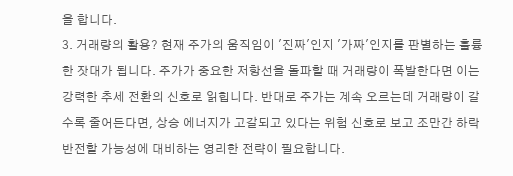을 합니다.
3. 거래량의 활용? 현재 주가의 움직임이 '진짜'인지 '가짜'인지를 판별하는 훌륭한 잣대가 됩니다. 주가가 중요한 저항선을 돌파할 때 거래량이 폭발한다면 이는 강력한 추세 전환의 신호로 읽힙니다. 반대로 주가는 계속 오르는데 거래량이 갈수록 줄어든다면, 상승 에너지가 고갈되고 있다는 위험 신호로 보고 조만간 하락 반전할 가능성에 대비하는 영리한 전략이 필요합니다.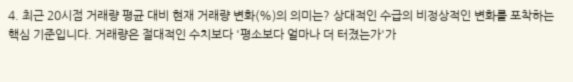4. 최근 20시점 거래량 평균 대비 현재 거래량 변화(%)의 의미는? 상대적인 수급의 비정상적인 변화를 포착하는 핵심 기준입니다. 거래량은 절대적인 수치보다 '평소보다 얼마나 더 터졌는가'가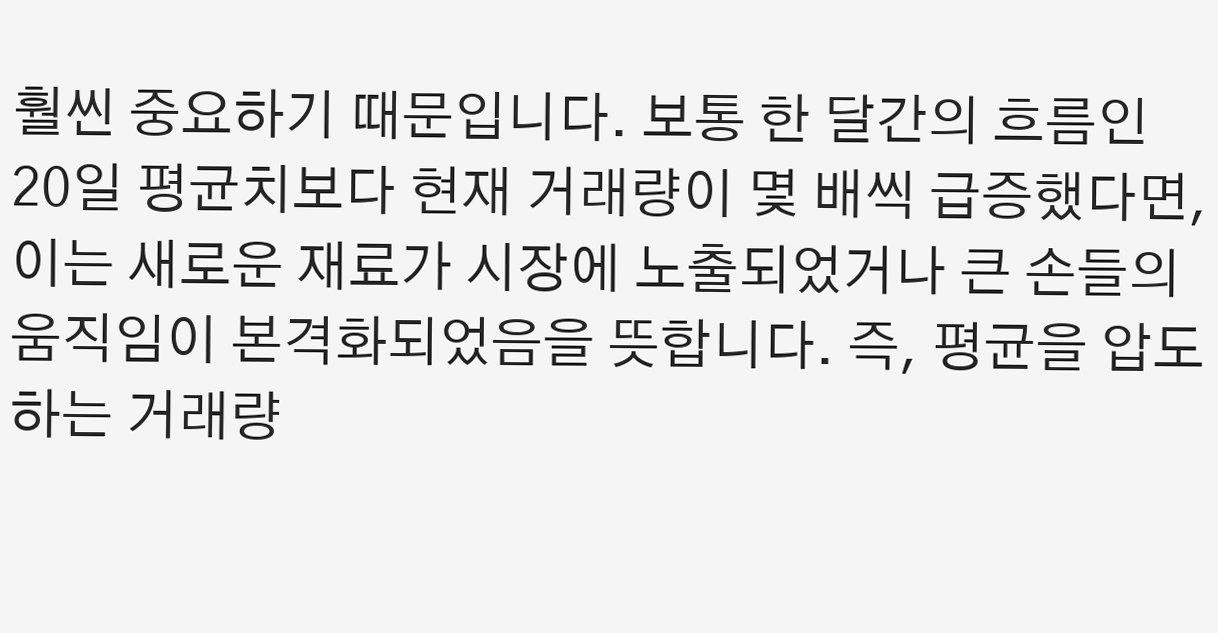훨씬 중요하기 때문입니다. 보통 한 달간의 흐름인 20일 평균치보다 현재 거래량이 몇 배씩 급증했다면, 이는 새로운 재료가 시장에 노출되었거나 큰 손들의 움직임이 본격화되었음을 뜻합니다. 즉, 평균을 압도하는 거래량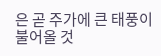은 곧 주가에 큰 태풍이 불어올 것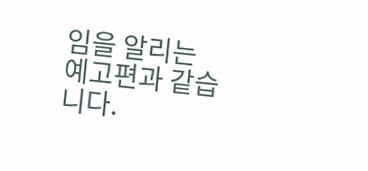임을 알리는 예고편과 같습니다.